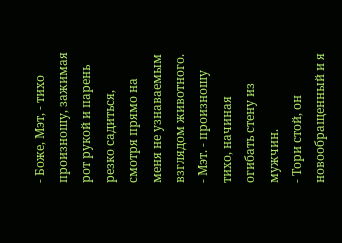- Боже, Мэт, - тихо произношу, зажимая рот рукой и парень резко садиться, смотря прямо на меня не узнаваемым взглядом животного.
- Мэт. - произношу тихо, начиная огибать стену из мужчин.
- Тори стой, он новообращенный и я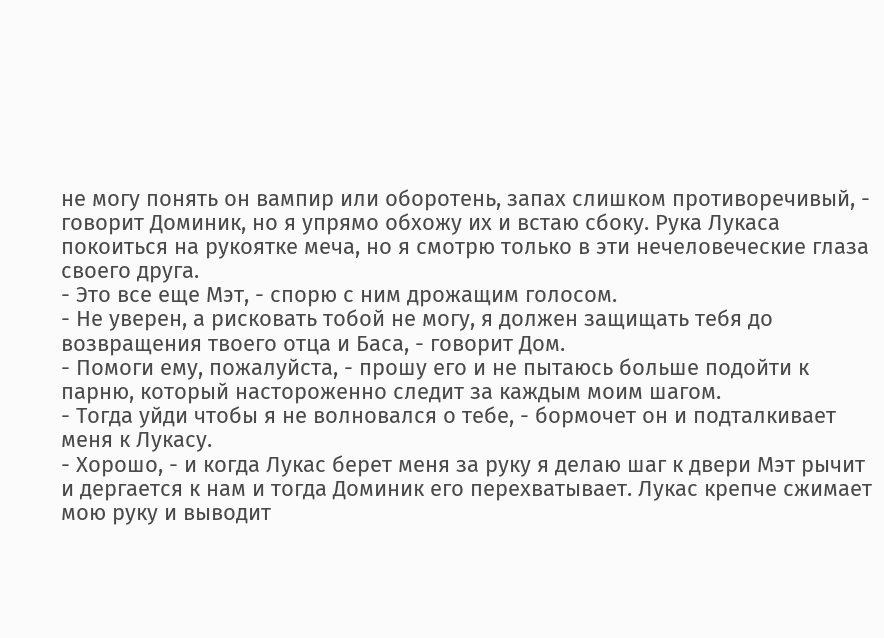не могу понять он вампир или оборотень, запах слишком противоречивый, - говорит Доминик, но я упрямо обхожу их и встаю сбоку. Рука Лукаса покоиться на рукоятке меча, но я смотрю только в эти нечеловеческие глаза своего друга.
- Это все еще Мэт, - спорю с ним дрожащим голосом.
- Не уверен, а рисковать тобой не могу, я должен защищать тебя до возвращения твоего отца и Баса, - говорит Дом.
- Помоги ему, пожалуйста, - прошу его и не пытаюсь больше подойти к парню, который настороженно следит за каждым моим шагом.
- Тогда уйди чтобы я не волновался о тебе, - бормочет он и подталкивает меня к Лукасу.
- Хорошо, - и когда Лукас берет меня за руку я делаю шаг к двери Мэт рычит и дергается к нам и тогда Доминик его перехватывает. Лукас крепче сжимает мою руку и выводит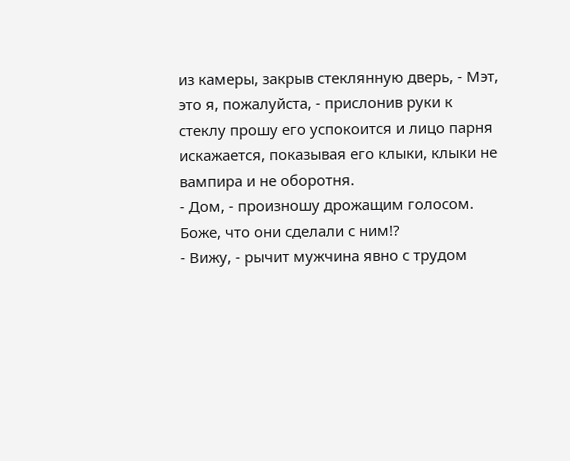из камеры, закрыв стеклянную дверь, - Мэт, это я, пожалуйста, - прислонив руки к стеклу прошу его успокоится и лицо парня искажается, показывая его клыки, клыки не вампира и не оборотня.
- Дом, - произношу дрожащим голосом. Боже, что они сделали с ним!?
- Вижу, - рычит мужчина явно с трудом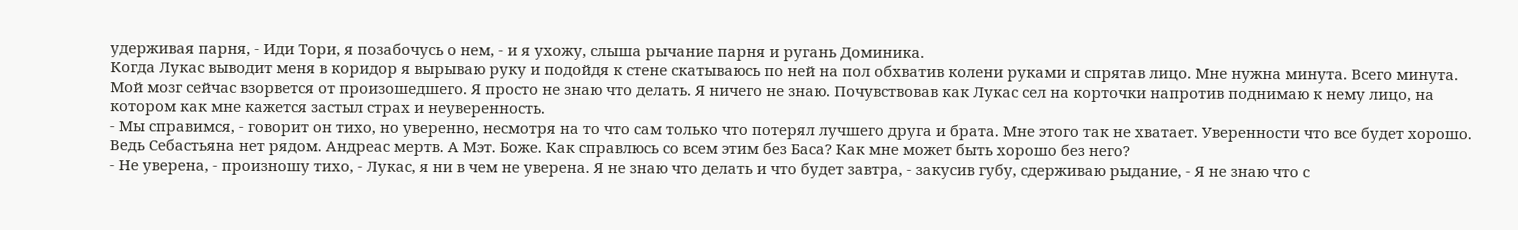удерживая парня, - Иди Тори, я позабочусь о нем, - и я ухожу, слыша рычание парня и ругань Доминика.
Когда Лукас выводит меня в коридор я вырываю руку и подойдя к стене скатываюсь по ней на пол обхватив колени руками и спрятав лицо. Мне нужна минута. Всего минута. Мой мозг сейчас взорвется от произошедшего. Я просто не знаю что делать. Я ничего не знаю. Почувствовав как Лукас сел на корточки напротив поднимаю к нему лицо, на котором как мне кажется застыл страх и неуверенность.
- Мы справимся, - говорит он тихо, но уверенно, несмотря на то что сам только что потерял лучшего друга и брата. Мне этого так не хватает. Уверенности что все будет хорошо. Ведь Себастьяна нет рядом. Андреас мертв. А Мэт. Боже. Как справлюсь со всем этим без Баса? Как мне может быть хорошо без него?
- Не уверена, - произношу тихо, - Лукас, я ни в чем не уверена. Я не знаю что делать и что будет завтра, - закусив губу, сдерживаю рыдание, - Я не знаю что с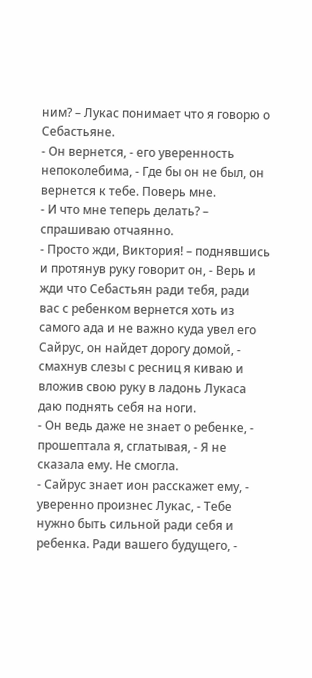ним? – Лукас понимает что я говорю о Себастьяне.
- Он вернется, - его уверенность непоколебима, - Где бы он не был, он вернется к тебе. Поверь мне.
- И что мне теперь делать? – спрашиваю отчаянно.
- Просто жди, Виктория! – поднявшись и протянув руку говорит он, - Верь и жди что Себастьян ради тебя, ради вас с ребенком вернется хоть из самого ада и не важно куда увел его Сайрус, он найдет дорогу домой, - смахнув слезы с ресниц я киваю и вложив свою руку в ладонь Лукаса даю поднять себя на ноги.
- Он ведь даже не знает о ребенке, - прошептала я, сглатывая, - Я не сказала ему. Не смогла.
- Сайрус знает ион расскажет ему, - уверенно произнес Лукас, - Тебе нужно быть сильной ради себя и ребенка. Ради вашего будущего, -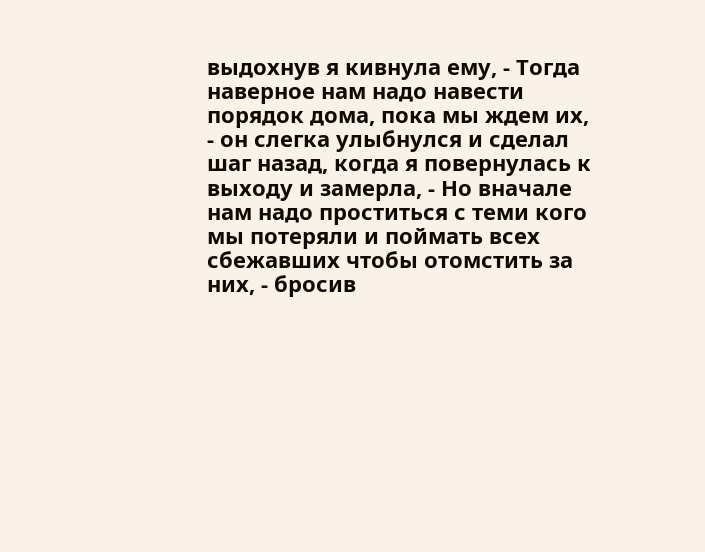выдохнув я кивнула ему, - Тогда наверное нам надо навести порядок дома, пока мы ждем их, - он слегка улыбнулся и сделал шаг назад, когда я повернулась к выходу и замерла, - Но вначале нам надо проститься с теми кого мы потеряли и поймать всех сбежавших чтобы отомстить за них, - бросив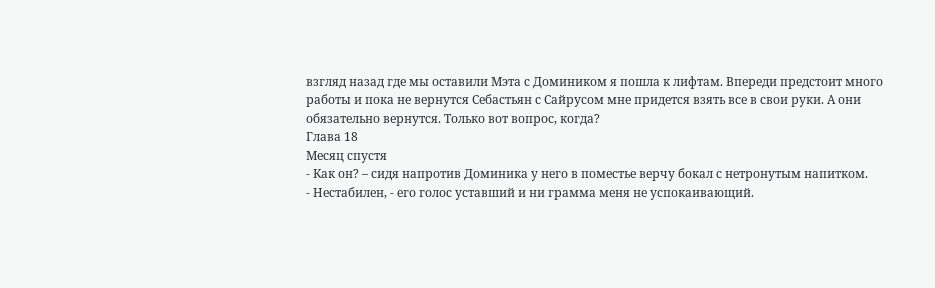взгляд назад где мы оставили Мэта с Домиником я пошла к лифтам. Впереди предстоит много работы и пока не вернутся Себастьян с Сайрусом мне придется взять все в свои руки. А они обязательно вернутся. Только вот вопрос, когда?
Глава 18
Месяц спустя
- Как он? – сидя напротив Доминика у него в поместье верчу бокал с нетронутым напитком.
- Нестабилен, - его голос уставший и ни грамма меня не успокаивающий.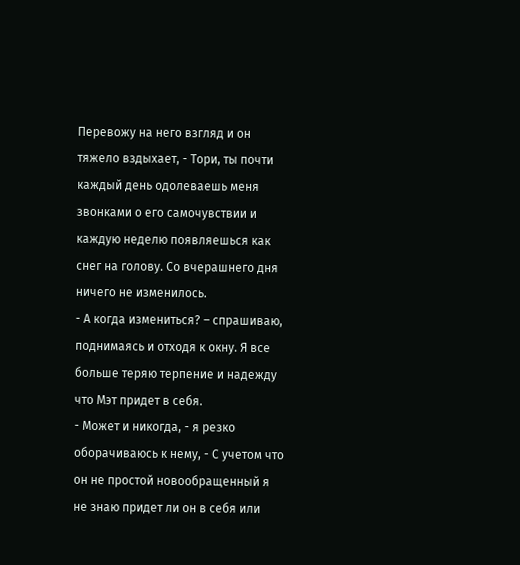Перевожу на него взгляд и он тяжело вздыхает, - Тори, ты почти каждый день одолеваешь меня звонками о его самочувствии и каждую неделю появляешься как снег на голову. Со вчерашнего дня ничего не изменилось.
- А когда измениться? – спрашиваю, поднимаясь и отходя к окну. Я все больше теряю терпение и надежду что Мэт придет в себя.
- Может и никогда, - я резко оборачиваюсь к нему, - С учетом что он не простой новообращенный я не знаю придет ли он в себя или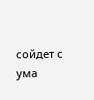сойдет с ума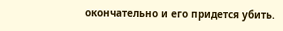окончательно и его придется убить.